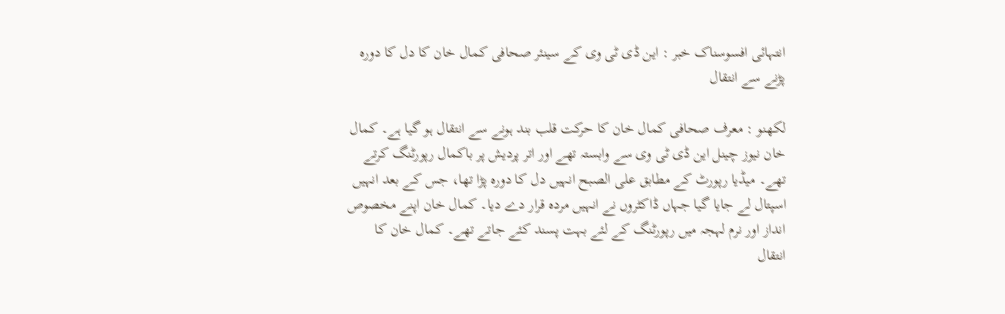انتہائی افسوسناک خبر : این ڈی ٹی وی کے سینئر صحافی کمال خان کا دل کا دورہ پڑنے سے انتقال

لکھنو : معرف صحافی کمال خان کا حرکت قلب بند ہونے سے انتقال ہو گیا ہے۔ کمال خان نیوز چینل این ڈی ٹی وی سے وابستہ تھے اور اتر پردیش پر باکمال رپورٹنگ کرتے تھے۔ میڈیا رپورٹ کے مطابق علی الصبح انہیں دل کا دورہ پڑا تھا، جس کے بعد انہیں اسپتال لے جایا گیا جہاں ڈاکٹروں نے انہیں مردہ قرار دے دیا۔ کمال خان اپنے مخصوص انداز اور نرم لہجہ میں رپورٹنگ کے لئے بہت پسند کئے جاتے تھے۔ کمال خان کا انتقال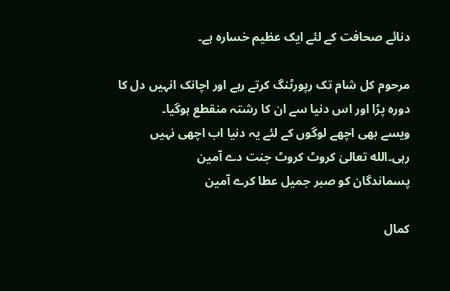دنائے صحافت کے لئے ایک عظیم خسارہ ہے۔

مرحوم کل شام تک رپورٹنگ کرتے رہے اور اچانک انہیں دل کا دورہ پڑا اور اس دنیا سے ان کا رشتہ منقطع ہوگیا۔
ویسے بھی اچھے لوگوں کے لئے یہ دنیا اب اچھی نہیں رہی۔الله تعالیٰ کروٹ کروٹ جنت دے آمین
پسماندگان کو صبر جمیل عطا کرے آمین

کمال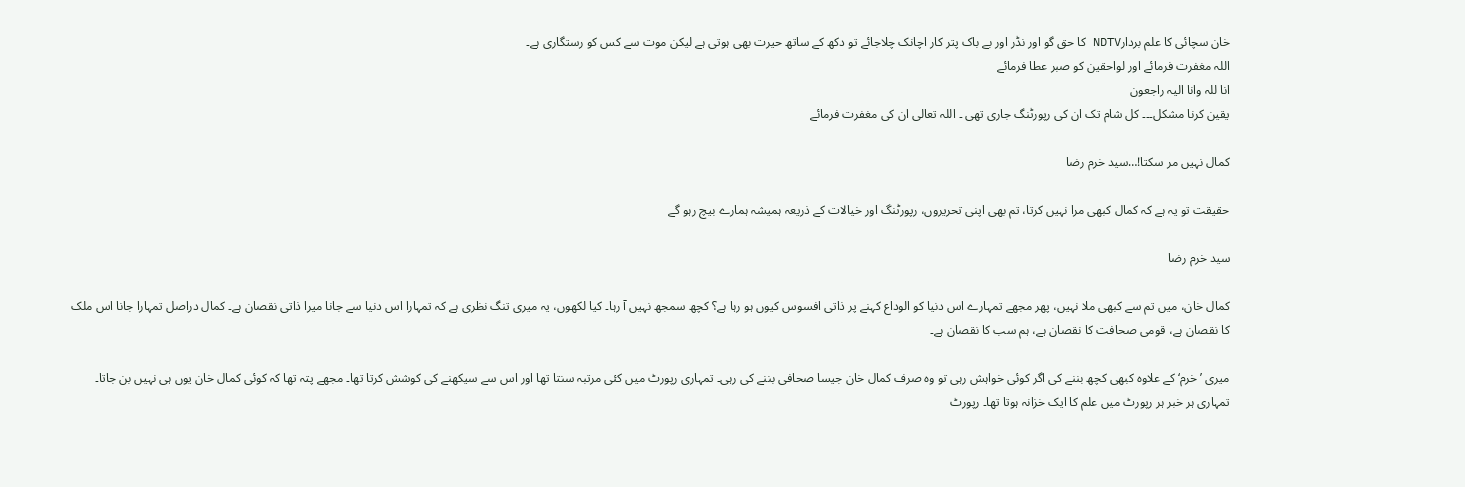خان سچائی کا علم بردارNDTV کا حق گو اور نڈر اور بے باک پتر کار اچانک چلاجائے تو دکھ کے ساتھ حیرت بھی ہوتی ہے لیکن موت سے کس کو رستگاری ہے۔
اللہ مغفرت فرمائے اور لواحقین کو صبر عطا فرمائے
انا للہ وانا الیہ راجعون
یقین کرنا مشکل۔۔۔ کل شام تک ان کی رپورٹنگ جاری تھی ۔ اللہ تعالی ان کی مغفرت فرمائے

کمال نہیں مر سکتا!…سید خرم رضا

حقیقت تو یہ ہے کہ کمال کبھی مرا نہیں کرتا، تم بھی اپنی تحریروں، رپورٹنگ اور خیالات کے ذریعہ ہمیشہ ہمارے بیچ رہو گے

سید خرم رضا

کمال خان، میں تم سے کبھی ملا نہیں، پھر مجھے تمہارے اس دنیا کو الوداع کہنے پر ذاتی افسوس کیوں ہو رہا ہے؟ کچھ سمجھ نہیں آ رہا۔ کیا لکھوں، یہ میری تنگ نظری ہے کہ تمہارا اس دنیا سے جانا میرا ذاتی نقصان ہے۔ کمال دراصل تمہارا جانا اس ملک کا نقصان ہے، قومی صحافت کا نقصان ہے، ہم سب کا نقصان ہے۔

میری ’خرم‘ کے علاوہ کبھی کچھ بننے کی اگر کوئی خواہش رہی تو وہ صرف کمال خان جیسا صحافی بننے کی رہی۔ تمہاری رپورٹ میں کئی مرتبہ سنتا تھا اور اس سے سیکھنے کی کوشش کرتا تھا۔ مجھے پتہ تھا کہ کوئی کمال خان یوں ہی نہیں بن جاتا۔ تمہاری ہر خبر ہر رپورٹ میں علم کا ایک خزانہ ہوتا تھا۔ رپورٹ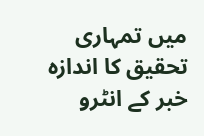میں تمہاری تحقیق کا اندازہ خبر کے انٹرو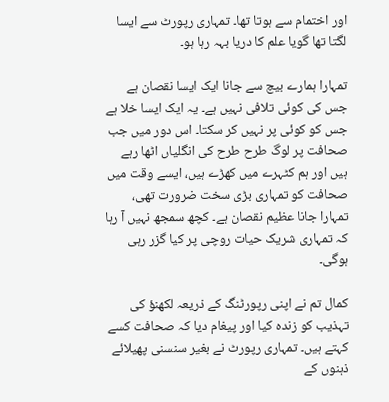اور اختمام سے ہوتا تھا۔ تمہاری رپورٹ سے ایسا لگتا تھا گویا علم کا دریا بہہ رہا ہو۔

تمہارا ہمارے بیچ سے جانا ایک ایسا نقصان ہے جس کی کوئی تلافی نہیں ہے۔ یہ ایک ایسا خلا ہے جس کو کوئی پر نہیں کر سکتا۔ اس دور میں جب صحافت پر لوگ طرح طرح کی انگلیاں اٹھا رہے ہیں اور ہم کٹہرے میں کھڑے ہیں، ایسے وقت میں صحافت کو تمہاری بڑی سخت ضرورت تھی، تمہارا جانا عظیم نقصان ہے۔ کچھ سمجھ نہیں آ رہا کہ تمہاری شریک حیات روچی پر کیا گزر رہی ہوگی۔

کمال تم نے اپنی رپورٹنگ کے ذریعہ لکھنؤ کی تہذیب کو زندہ کیا اور پیغام دیا کہ صحافت کسے کہتے ہیں۔ تمہاری رپورٹ نے بغیر سنسنی پھیلائے ذہنوں کے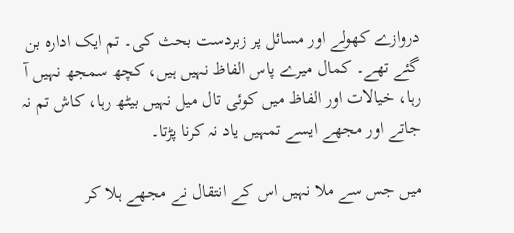دروازے کھولے اور مسائل پر زبردست بحث کی۔ تم ایک ادارہ بن گئے تھے۔ کمال میرے پاس الفاظ نہیں ہیں، کچھ سمجھ نہیں آ رہا، خیالات اور الفاظ میں کوئی تال میل نہیں بیٹھ رہا، کاش تم نہ جاتے اور مجھے ایسے تمہیں یاد نہ کرنا پڑتا۔

میں جس سے ملا نہیں اس کے انتقال نے مجھے ہلا کر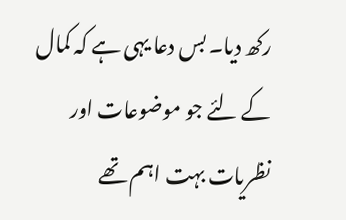رکھ دیا۔ بس دعا یہی ہے کہ کمال کے لئے جو موضوعات اور نظریات بہت اہم تھے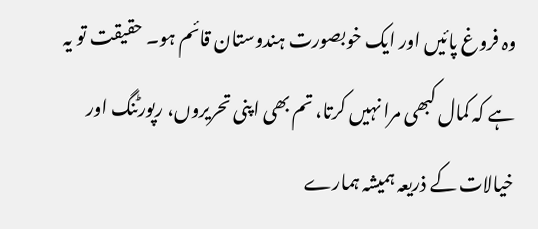وہ فروغ پائیں اور ایک خوبصورت ہندوستان قائم ہو۔ حقیقت تو یہ ہے کہ کمال کبھی مرا نہیں کرتا، تم بھی اپنی تحریروں، رپورٹنگ اور خیالات کے ذریعہ ہمیشہ ہمارے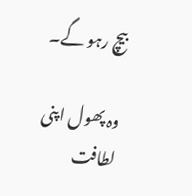بیچ رہو گے۔

وہ پھول اپنی لطافت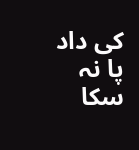کی داد پا نہ سکا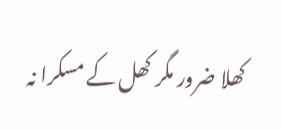کھلا ضرور مگر کھل کے مسکرا نہ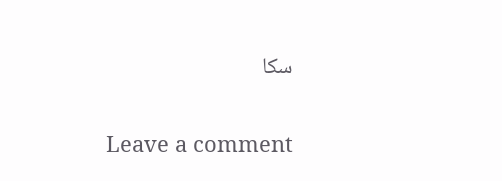سکا

Leave a comment